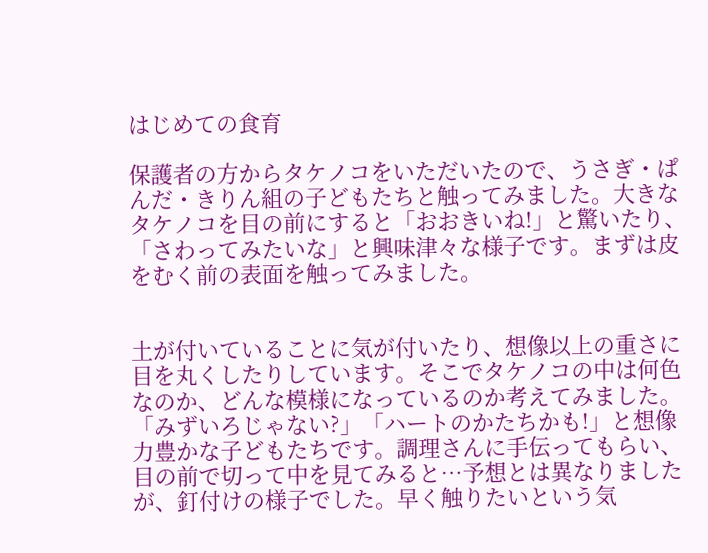はじめての食育

保護者の方からタケノコをいただいたので、うさぎ・ぱんだ・きりん組の子どもたちと触ってみました。大きなタケノコを目の前にすると「おおきいね!」と驚いたり、「さわってみたいな」と興味津々な様子です。まずは皮をむく前の表面を触ってみました。


土が付いていることに気が付いたり、想像以上の重さに目を丸くしたりしています。そこでタケノコの中は何色なのか、どんな模様になっているのか考えてみました。「みずいろじゃない?」「ハートのかたちかも!」と想像力豊かな子どもたちです。調理さんに手伝ってもらい、目の前で切って中を見てみると…予想とは異なりましたが、釘付けの様子でした。早く触りたいという気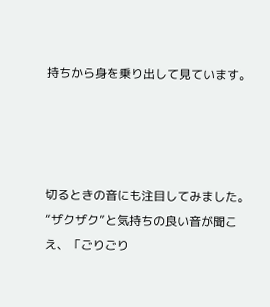持ちから身を乗り出して見ています。




切るときの音にも注目してみました。“ザクザク”と気持ちの良い音が聞こえ、「ごりごり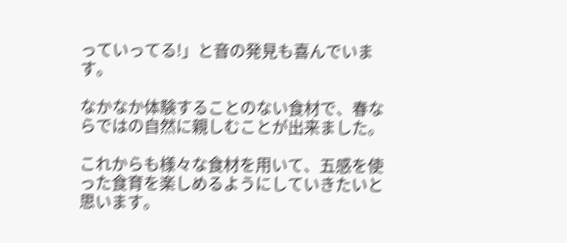っていってる!」と音の発見も喜んでいます。

なかなか体験することのない食材で、春ならではの自然に親しむことが出来ました。

これからも様々な食材を用いて、五感を使った食育を楽しめるようにしていきたいと思います。